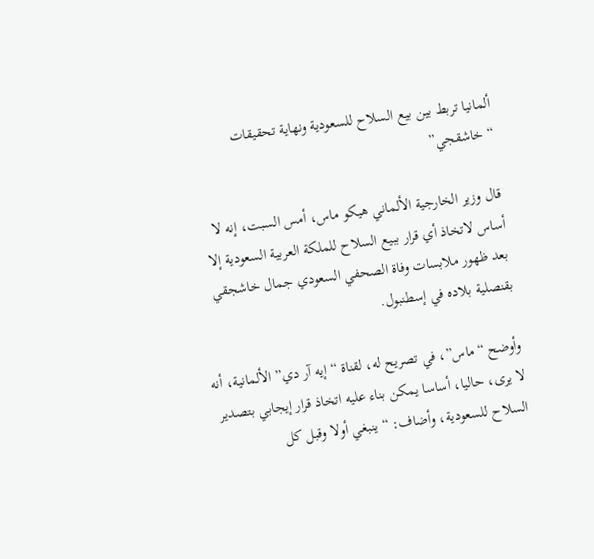ألمانيا تربط بين بيع السلاح للسعودية ونهاية تحقيقات “خاشقجي”

قال وزير الخارجية الألماني هيكو ماس، أمس السبت، إنه لا أساس لاتخاذ أي قرار ببيع السلاح للملكة العربية السعودية إلا بعد ظهور ملابسات وفاة الصحفي السعودي جمال خاشجقي بقنصلية بلاده في إسطنبول.

وأوضح “ماس”، في تصريح له، لقناة “إيه آر دي” الألمانية، أنه لا يرى، حاليا، أساسا يمكن بناء عليه اتخاذ قرار إيجابي بتصدير السلاح للسعودية، وأضاف: “ينبغي أولا وقبل كل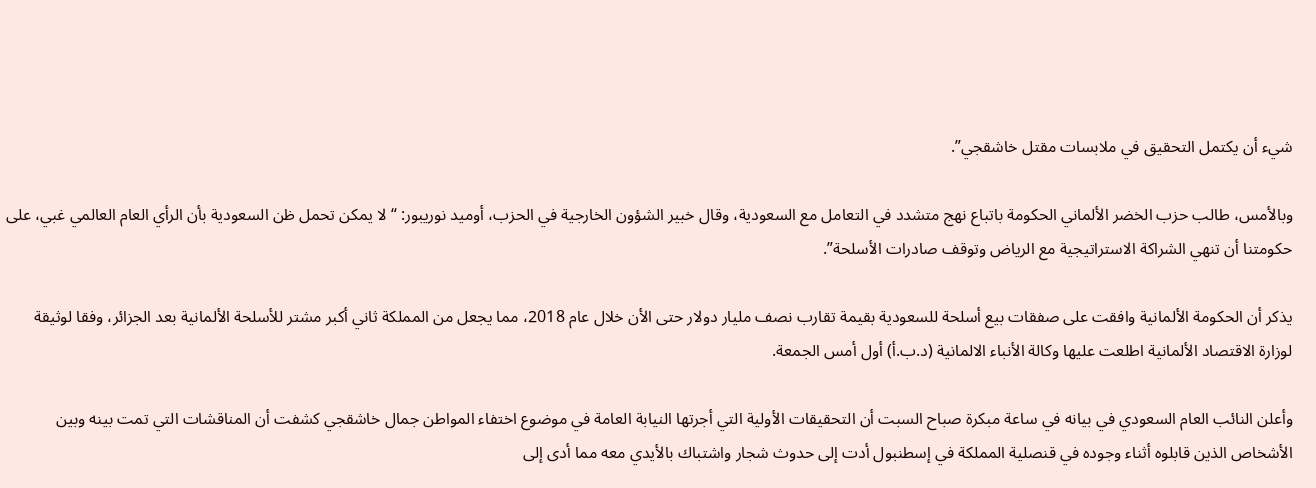شيء أن يكتمل التحقيق في ملابسات مقتل خاشقجي”.

وبالأمس، طالب حزب الخضر الألماني الحكومة باتباع نهج متشدد في التعامل مع السعودية، وقال خبير الشؤون الخارجية في الحزب، أوميد نوريبور: “لا يمكن تحمل ظن السعودية بأن الرأي العام العالمي غبي، على حكومتنا أن تنهي الشراكة الاستراتيجية مع الرياض وتوقف صادرات الأسلحة”.

يذكر أن الحكومة الألمانية وافقت على صفقات بيع أسلحة للسعودية بقيمة تقارب نصف مليار دولار حتى الأن خلال عام 2018، مما يجعل من المملكة ثاني أكبر مشتر للأسلحة الألمانية بعد الجزائر، وفقا لوثيقة لوزارة الاقتصاد الألمانية اطلعت عليها وكالة الأنباء الالمانية (د.ب.أ) أول أمس الجمعة.

وأعلن النائب العام السعودي في بيانه في ساعة مبكرة صباح السبت أن التحقيقات الأولية التي أجرتها النيابة العامة في موضوع اختفاء المواطن جمال خاشقجي كشفت أن المناقشات التي تمت بينه وبين الأشخاص الذين قابلوه أثناء وجوده في قنصلية المملكة في إسطنبول أدت إلى حدوث شجار واشتباك بالأيدي معه مما أدى إلى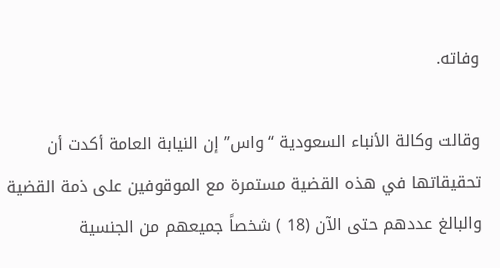وفاته.

وقالت وكالة الأنباء السعودية “واس” إن النيابة العامة أكدت أن تحقيقاتها في هذه القضية مستمرة مع الموقوفين على ذمة القضية والبالغ عددهم حتى الآن (18 ) شخصاً جميعهم من الجنسية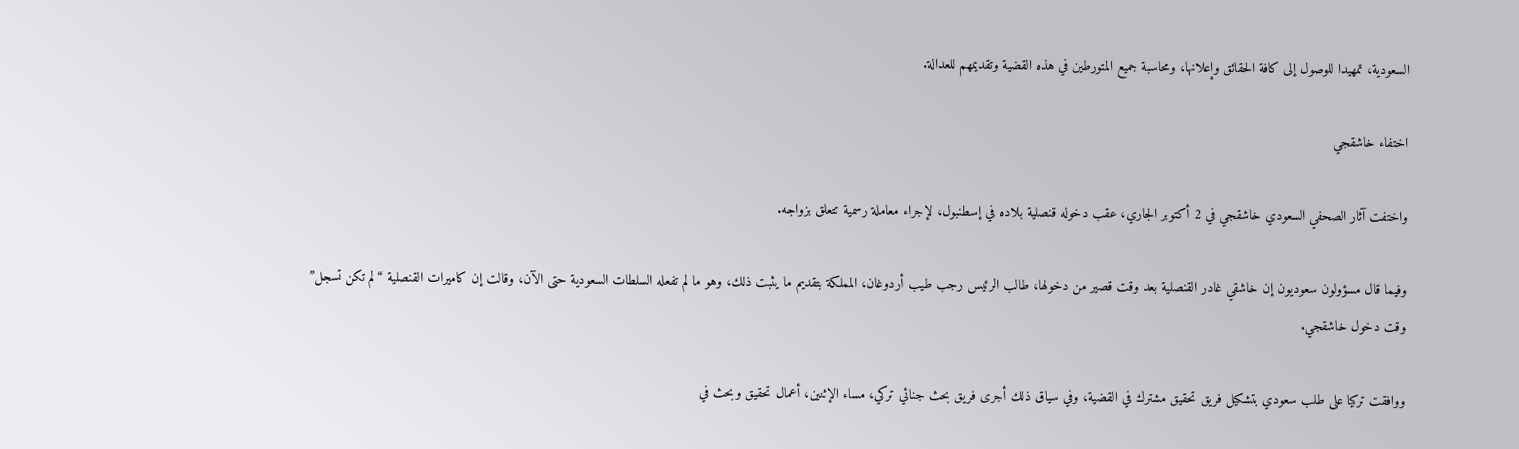السعودية، تمهيدا للوصول إلى كافة الحقائق وإعلانها، ومحاسبة جميع المتورطين في هذه القضية وتقديمهم للعدالة.

اختفاء خاشقجي

واختفت آثار الصحفي السعودي خاشقجي في 2 أكتوبر الجاري، عقب دخوله قنصلية بلاده في إسطنبول، لإجراء معاملة رسمية تتعلق بزواجه.

وفيما قال مسؤولون سعوديون إن خاشقي غادر القنصلية بعد وقت قصير من دخولها، طالب الرئيس رجب طيب أردوغان، المملكة بتقديم ما يثبت ذلك، وهو ما لم تفعله السلطات السعودية حتى الآن، وقالت إن كاميرات القنصلية “لم تكن تسجل” وقت دخول خاشقجي.

ووافقت تركيا على طلب سعودي بتشكيل فريق تحقيق مشترك في القضية، وفي سياق ذلك أجرى فريق بحث جنائي تركي، مساء الإثنين، أعمال تحقيق وبحث في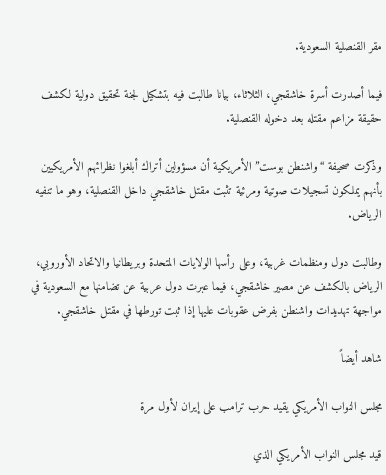مقر القنصلية السعودية.

فيما أصدرت أسرة خاشقجي، الثلاثاء، بيانا طالبت فيه بتشكيل لجنة تحقيق دولية لكشف حقيقة مزاعم مقتله بعد دخوله القنصلية.

وذكرت صحيفة “واشنطن بوست” الأمريكية أن مسؤولين أتراك أبلغوا نظرائهم الأمريكيين بأنهم يملكون تسجيلات صوتية ومرئية تثبت مقتل خاشقجي داخل القنصلية، وهو ما تنفيه الرياض.

وطالبت دول ومنظمات غربية، وعلى رأسها الولايات المتحدة وبريطانيا والاتحاد الأوروبي، الرياض بالكشف عن مصير خاشقجي، فيما عبرت دول عربية عن تضامنها مع السعودية في مواجهة تهديدات واشنطن بفرض عقوبات عليها إذا ثبت تورطها في مقتل خاشقجي.

شاهد أيضاً

مجلس النواب الأمريكي يقيد حرب ترامب على إيران لأول مرة

قيد مجلس النواب الأمريكي الذي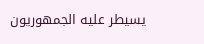يسيطر عليه الجمهوريون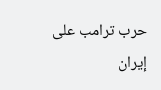حرب ترامب على إيران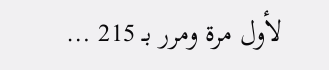لأول مرة ومرر بـ 215 …